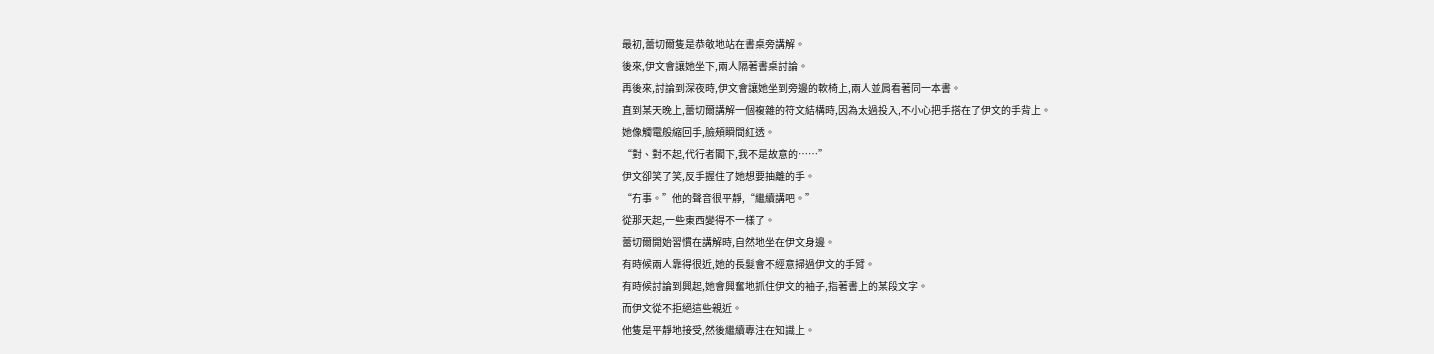最初,蕾切爾隻是恭敬地站在書桌旁講解。
後來,伊文會讓她坐下,兩人隔著書桌討論。
再後來,討論到深夜時,伊文會讓她坐到旁邊的軟椅上,兩人並肩看著同一本書。
直到某天晚上,蕾切爾講解一個複雜的符文結構時,因為太過投入,不小心把手搭在了伊文的手背上。
她像觸電般縮回手,臉頰瞬間紅透。
“對、對不起,代行者閣下,我不是故意的……”
伊文卻笑了笑,反手握住了她想要抽離的手。
“冇事。”他的聲音很平靜,“繼續講吧。”
從那天起,一些東西變得不一樣了。
蕾切爾開始習慣在講解時,自然地坐在伊文身邊。
有時候兩人靠得很近,她的長髮會不經意掃過伊文的手臂。
有時候討論到興起,她會興奮地抓住伊文的袖子,指著書上的某段文字。
而伊文從不拒絕這些親近。
他隻是平靜地接受,然後繼續專注在知識上。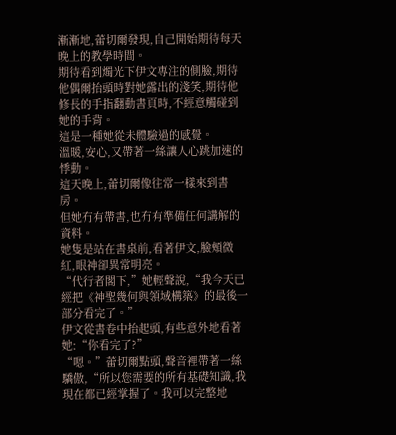漸漸地,蕾切爾發現,自己開始期待每天晚上的教學時間。
期待看到燭光下伊文專注的側臉,期待他偶爾抬頭時對她露出的淺笑,期待他修長的手指翻動書頁時,不經意觸碰到她的手背。
這是一種她從未體驗過的感覺。
溫暖,安心,又帶著一絲讓人心跳加速的悸動。
這天晚上,蕾切爾像往常一樣來到書房。
但她冇有帶書,也冇有準備任何講解的資料。
她隻是站在書桌前,看著伊文,臉頰微紅,眼神卻異常明亮。
“代行者閣下,”她輕聲說,“我今天已經把《神聖幾何與領域構築》的最後一部分看完了。”
伊文從書卷中抬起頭,有些意外地看著她:“你看完了?”
“嗯。”蕾切爾點頭,聲音裡帶著一絲驕傲,“所以您需要的所有基礎知識,我現在都已經掌握了。我可以完整地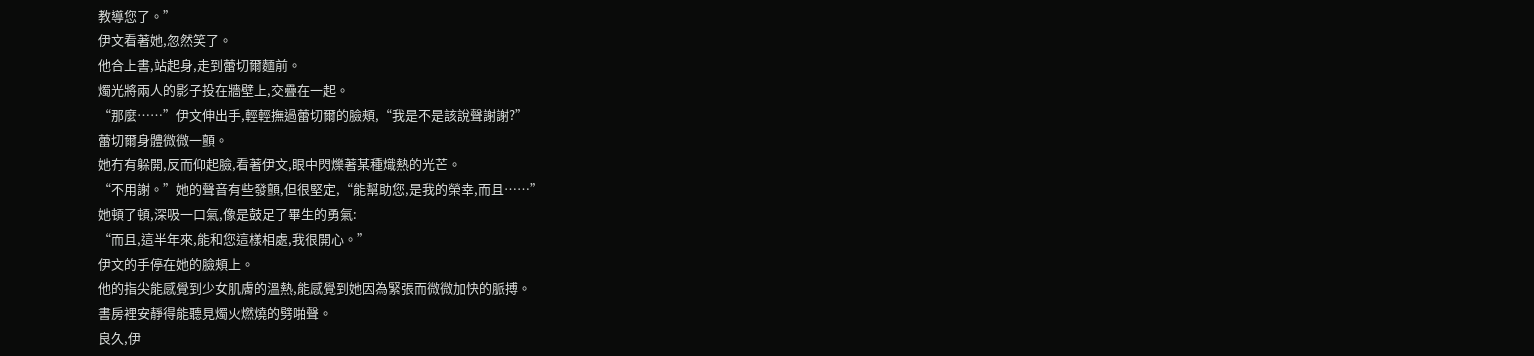教導您了。”
伊文看著她,忽然笑了。
他合上書,站起身,走到蕾切爾麵前。
燭光將兩人的影子投在牆壁上,交疊在一起。
“那麼……”伊文伸出手,輕輕撫過蕾切爾的臉頰,“我是不是該說聲謝謝?”
蕾切爾身體微微一顫。
她冇有躲開,反而仰起臉,看著伊文,眼中閃爍著某種熾熱的光芒。
“不用謝。”她的聲音有些發顫,但很堅定,“能幫助您,是我的榮幸,而且……”
她頓了頓,深吸一口氣,像是鼓足了畢生的勇氣:
“而且,這半年來,能和您這樣相處,我很開心。”
伊文的手停在她的臉頰上。
他的指尖能感覺到少女肌膚的溫熱,能感覺到她因為緊張而微微加快的脈搏。
書房裡安靜得能聽見燭火燃燒的劈啪聲。
良久,伊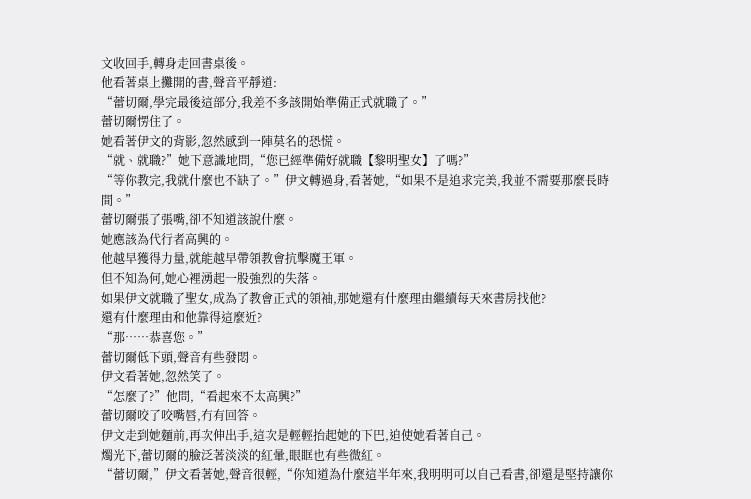文收回手,轉身走回書桌後。
他看著桌上攤開的書,聲音平靜道:
“蕾切爾,學完最後這部分,我差不多該開始準備正式就職了。”
蕾切爾愣住了。
她看著伊文的背影,忽然感到一陣莫名的恐慌。
“就、就職?”她下意識地問,“您已經準備好就職【黎明聖女】了嗎?”
“等你教完,我就什麼也不缺了。”伊文轉過身,看著她,“如果不是追求完美,我並不需要那麼長時間。”
蕾切爾張了張嘴,卻不知道該說什麼。
她應該為代行者高興的。
他越早獲得力量,就能越早帶領教會抗擊魔王軍。
但不知為何,她心裡湧起一股強烈的失落。
如果伊文就職了聖女,成為了教會正式的領袖,那她還有什麼理由繼續每天來書房找他?
還有什麼理由和他靠得這麼近?
“那……恭喜您。”
蕾切爾低下頭,聲音有些發悶。
伊文看著她,忽然笑了。
“怎麼了?”他問,“看起來不太高興?”
蕾切爾咬了咬嘴唇,冇有回答。
伊文走到她麵前,再次伸出手,這次是輕輕抬起她的下巴,迫使她看著自己。
燭光下,蕾切爾的臉泛著淡淡的紅暈,眼眶也有些微紅。
“蕾切爾,”伊文看著她,聲音很輕,“你知道為什麼這半年來,我明明可以自己看書,卻還是堅持讓你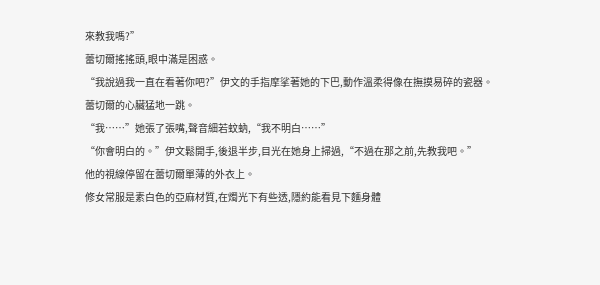來教我嗎?”
蕾切爾搖搖頭,眼中滿是困惑。
“我說過我一直在看著你吧?”伊文的手指摩挲著她的下巴,動作溫柔得像在撫摸易碎的瓷器。
蕾切爾的心臟猛地一跳。
“我……”她張了張嘴,聲音細若蚊蚋,“我不明白……”
“你會明白的。”伊文鬆開手,後退半步,目光在她身上掃過,“不過在那之前,先教我吧。”
他的視線停留在蕾切爾單薄的外衣上。
修女常服是素白色的亞麻材質,在燭光下有些透,隱約能看見下麵身體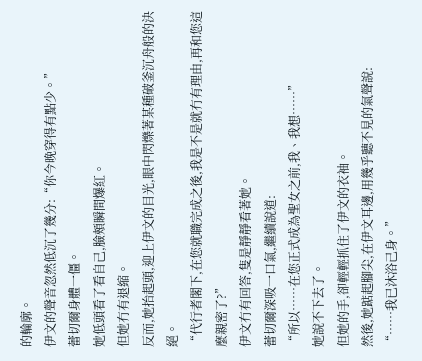的輪廓。
伊文的聲音忽然低沉了幾分:“你今晚穿得有點少。”
蕾切爾身體一僵。
她低頭看了看自己,臉頰瞬間爆紅。
但她冇有退縮。
反而,她抬起頭,迎上伊文的目光,眼中閃爍著某種破釜沉舟般的決絕。
“代行者閣下,在您就職完成之後,我是不是就冇有理由,再和您這麼親密了?”
伊文冇有回答,隻是靜靜看著她。
蕾切爾深吸一口氣,繼續說道:
“所以……在您正式成為聖女之前,我、我想……”
她說不下去了。
但她的手,卻輕輕抓住了伊文的衣袖。
然後,她踮起腳尖,在伊文耳邊,用幾乎聽不見的氣聲說:
“……我已沐浴己身。”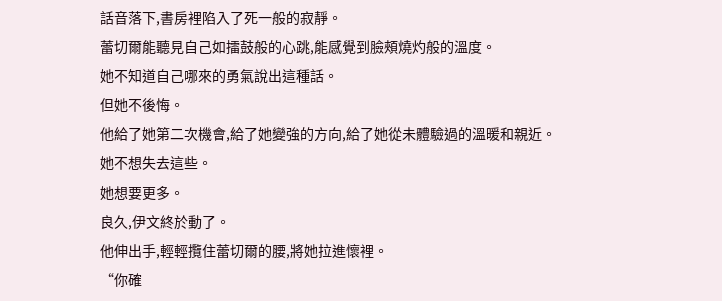話音落下,書房裡陷入了死一般的寂靜。
蕾切爾能聽見自己如擂鼓般的心跳,能感覺到臉頰燒灼般的溫度。
她不知道自己哪來的勇氣說出這種話。
但她不後悔。
他給了她第二次機會,給了她變強的方向,給了她從未體驗過的溫暖和親近。
她不想失去這些。
她想要更多。
良久,伊文終於動了。
他伸出手,輕輕攬住蕾切爾的腰,將她拉進懷裡。
“你確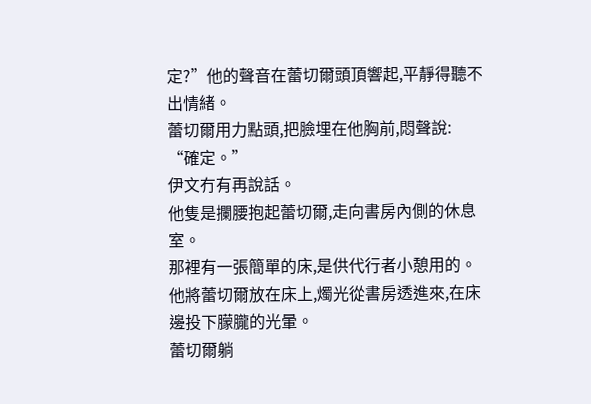定?”他的聲音在蕾切爾頭頂響起,平靜得聽不出情緒。
蕾切爾用力點頭,把臉埋在他胸前,悶聲說:
“確定。”
伊文冇有再說話。
他隻是攔腰抱起蕾切爾,走向書房內側的休息室。
那裡有一張簡單的床,是供代行者小憩用的。
他將蕾切爾放在床上,燭光從書房透進來,在床邊投下朦朧的光暈。
蕾切爾躺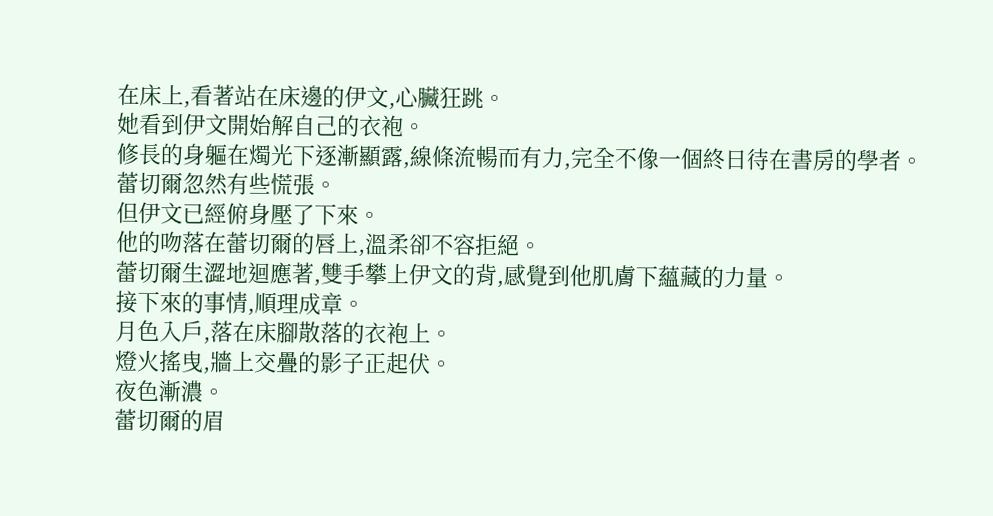在床上,看著站在床邊的伊文,心臟狂跳。
她看到伊文開始解自己的衣袍。
修長的身軀在燭光下逐漸顯露,線條流暢而有力,完全不像一個終日待在書房的學者。
蕾切爾忽然有些慌張。
但伊文已經俯身壓了下來。
他的吻落在蕾切爾的唇上,溫柔卻不容拒絕。
蕾切爾生澀地迴應著,雙手攀上伊文的背,感覺到他肌膚下蘊藏的力量。
接下來的事情,順理成章。
月色入戶,落在床腳散落的衣袍上。
燈火搖曳,牆上交疊的影子正起伏。
夜色漸濃。
蕾切爾的眉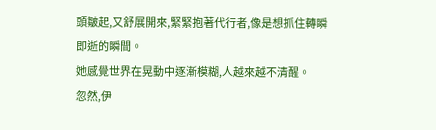頭皺起,又舒展開來,緊緊抱著代行者,像是想抓住轉瞬即逝的瞬間。
她感覺世界在晃動中逐漸模糊,人越來越不清醒。
忽然,伊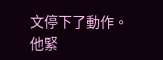文停下了動作。
他緊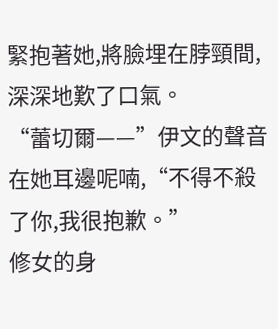緊抱著她,將臉埋在脖頸間,深深地歎了口氣。
“蕾切爾——”伊文的聲音在她耳邊呢喃,“不得不殺了你,我很抱歉。”
修女的身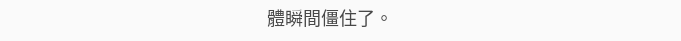體瞬間僵住了。